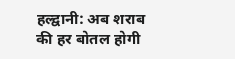हल्द्वानी: अब शराब की हर बोतल होगी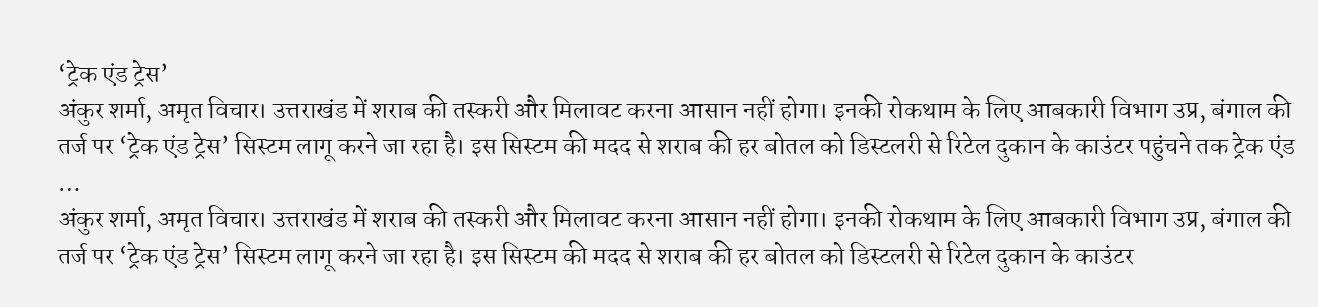‘ट्रेक एंड ट्रेस’
अंकुर शर्मा, अमृत विचार। उत्तराखंड में शराब की तस्करी और मिलावट करना आसान नहीं होगा। इनकी रोकथाम के लिए आबकारी विभाग उप्र, बंगाल की तर्ज पर ‘ट्रेक एंड ट्रेस’ सिस्टम लागू करने जा रहा है। इस सिस्टम की मदद से शराब की हर बोतल को डिस्टलरी से रिटेल दुकान के काउंटर पहुंचने तक ट्रेक एंड …
अंकुर शर्मा, अमृत विचार। उत्तराखंड में शराब की तस्करी और मिलावट करना आसान नहीं होगा। इनकी रोकथाम के लिए आबकारी विभाग उप्र, बंगाल की तर्ज पर ‘ट्रेक एंड ट्रेस’ सिस्टम लागू करने जा रहा है। इस सिस्टम की मदद से शराब की हर बोतल को डिस्टलरी से रिटेल दुकान के काउंटर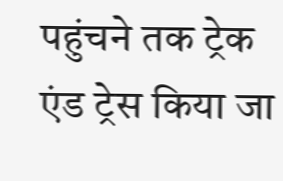पहुंचने तक ट्रेक एंड ट्रेस किया जा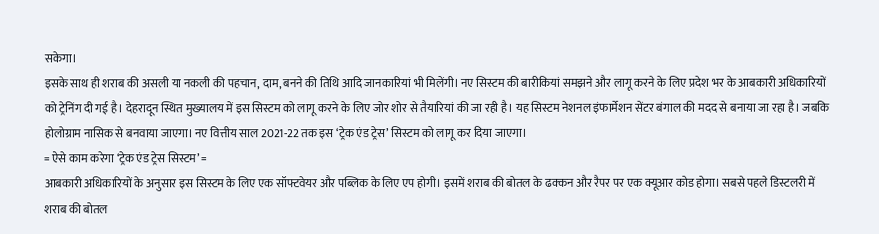सकेगा।
इसके साथ ही शराब की असली या नकली की पहचान, दाम, बनने की तिथि आदि जानकारियां भी मिलेंगी। नए सिस्टम की बारीकियां समझने और लागू करने के लिए प्रदेश भर के आबकारी अधिकारियों को ट्रेनिंग दी गई है। देहरादून स्थित मुख्यालय में इस सिस्टम को लागू करने के लिए जोर शोर से तैयारियां की जा रही है। यह सिस्टम नेशनल इंफार्मेशन सेंटर बंगाल की मदद से बनाया जा रहा है। जबकि होलोग्राम नासिक से बनवाया जाएगा। नए वित्तीय साल 2021-22 तक इस ‘ट्रेक एंड ट्रेस’ सिस्टम को लागू कर दिया जाएगा।
= ऐसे काम करेगा ‘ट्रेक एंड ट्रेस सिस्टम’ =
आबकारी अधिकारियों के अनुसार इस सिस्टम के लिए एक सॉफ्टवेयर और पब्लिक के लिए एप होगी। इसमें शराब की बोतल के ढक्कन और रैपर पर एक क्यूआर कोड होगा। सबसे पहले डिस्टलरी में शराब की बोतल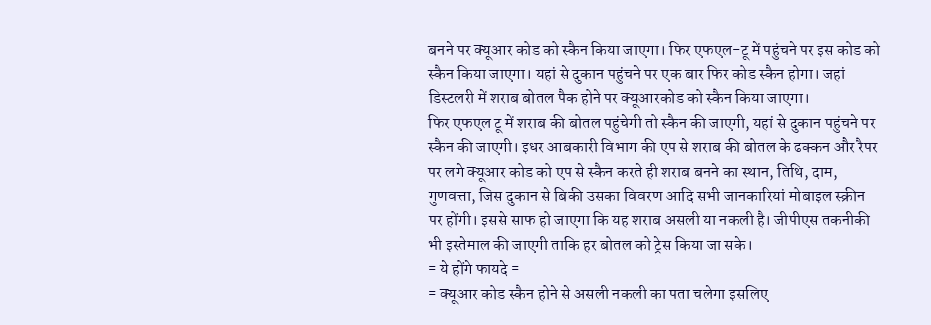बनने पर क्यूआर कोड को स्कैन किया जाएगा। फिर एफएल-टू में पहुंचने पर इस कोड को स्कैन किया जाएगा। यहां से दुकान पहुंचने पर एक बार फिर कोड स्कैन होगा। जहां डिस्टलरी में शराब बोतल पैक होने पर क्यूआरकोड को स्कैन किया जाएगा।
फिर एफएल टू में शराब की बोतल पहुंचेगी तो स्कैन की जाएगी, यहां से दुकान पहुंचने पर स्कैन की जाएगी। इधर आबकारी विभाग की एप से शराब की बोतल के ढक्कन और रैपर पर लगे क्यूआर कोड को एप से स्कैन करते ही शराब बनने का स्थान, तिथि, दाम, गुणवत्ता, जिस दुकान से बिकी उसका विवरण आदि सभी जानकारियां मोबाइल स्क्रीन पर होंगी। इससे साफ हो जाएगा कि यह शराब असली या नकली है। जीपीएस तकनीकी भी इस्तेमाल की जाएगी ताकि हर बोतल को ट्रेस किया जा सके।
= ये होंगे फायदे =
= क्यूआर कोड स्कैन होने से असली नकली का पता चलेगा इसलिए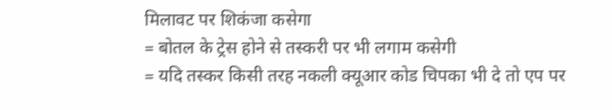मिलावट पर शिकंजा कसेगा
= बोतल के ट्रेस होने से तस्करी पर भी लगाम कसेगी
= यदि तस्कर किसी तरह नकली क्यूआर कोड चिपका भी दे तो एप पर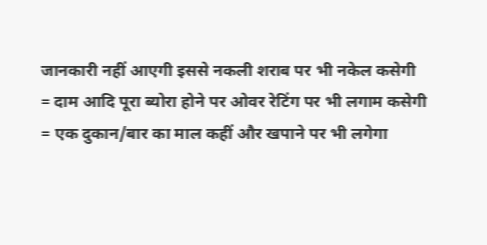जानकारी नहीं आएगी इससे नकली शराब पर भी नकेल कसेगी
= दाम आदि पूरा ब्योरा होने पर ओवर रेटिंग पर भी लगाम कसेगी
= एक दुकान/बार का माल कहीं और खपाने पर भी लगेगा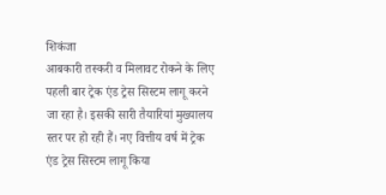शिकंजा
आबकारी तस्करी व मिलावट रोकने के लिए पहली बार ट्रेक एंड ट्रेस सिस्टम लागू करने जा रहा है। इसकी सारी तैयारियां मुख्यालय स्तर पर हो रही हैं। नए वित्तीय वर्ष में ट्रेक एंड ट्रेस सिस्टम लागू किया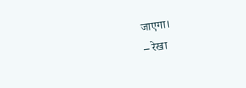जाएगा।
– रेखा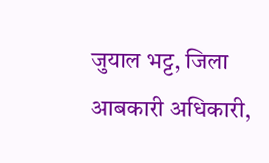जुयाल भट्ट, जिला आबकारी अधिकारी,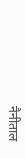नैनीताल